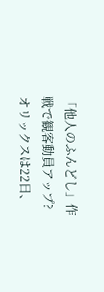「他人のふんどし」作戦で観客動員アップ?
オリックスは22日、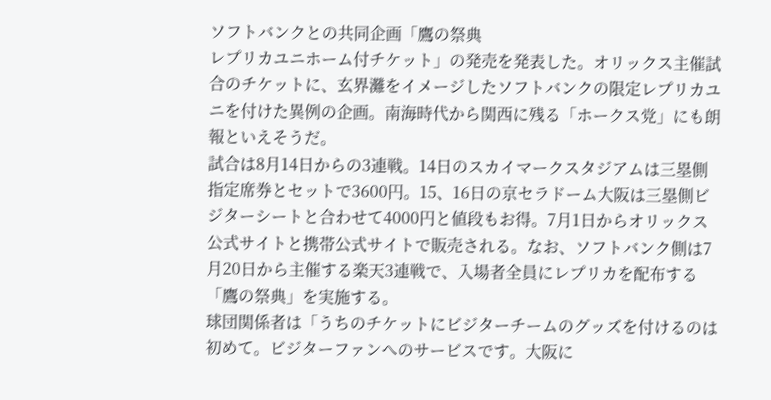ソフトバンクとの共同企画「鷹の祭典
レプリカユニホーム付チケット」の発売を発表した。オリックス主催試合のチケットに、玄界灘をイメージしたソフトバンクの限定レプリカユニを付けた異例の企画。南海時代から関西に残る「ホークス党」にも朗報といえそうだ。
試合は8月14日からの3連戦。14日のスカイマークスタジアムは三塁側指定席券とセットで3600円。15、16日の京セラドーム大阪は三塁側ビジターシートと合わせて4000円と値段もお得。7月1日からオリックス公式サイトと携帯公式サイトで販売される。なお、ソフトバンク側は7月20日から主催する楽天3連戦で、入場者全員にレプリカを配布する「鷹の祭典」を実施する。
球団関係者は「うちのチケットにビジターチームのグッズを付けるのは初めて。ビジターファンへのサービスです。大阪に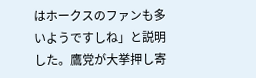はホークスのファンも多いようですしね」と説明した。鷹党が大挙押し寄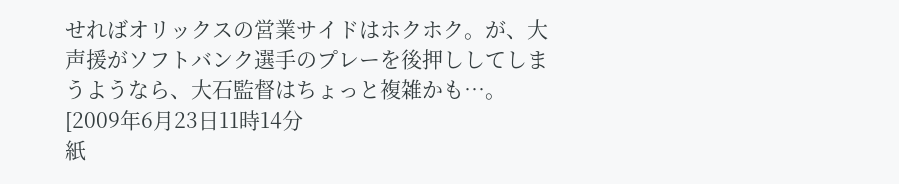せればオリックスの営業サイドはホクホク。が、大声援がソフトバンク選手のプレーを後押ししてしまうようなら、大石監督はちょっと複雑かも…。
[2009年6月23日11時14分
紙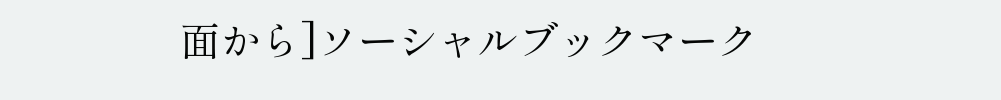面から]ソーシャルブックマーク